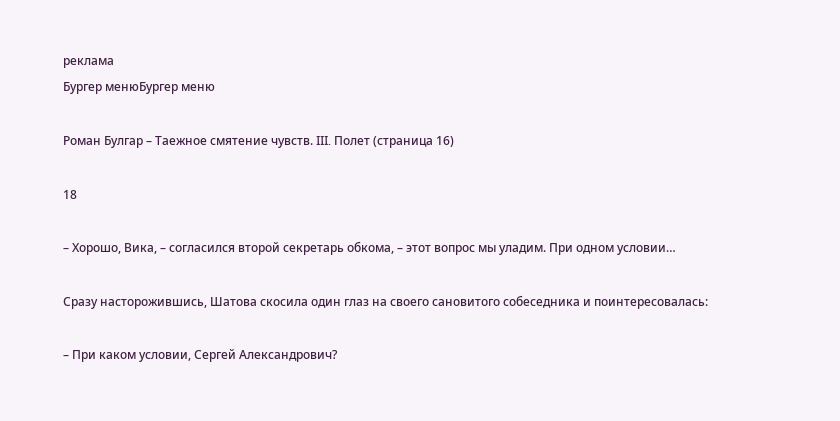реклама
Бургер менюБургер меню

Роман Булгар – Таежное смятение чувств. III. Полет (страница 16)

18

– Хорошо, Вика, – согласился второй секретарь обкома, – этот вопрос мы уладим. При одном условии…

Сразу насторожившись, Шатова скосила один глаз на своего сановитого собеседника и поинтересовалась:

– При каком условии, Сергей Александрович?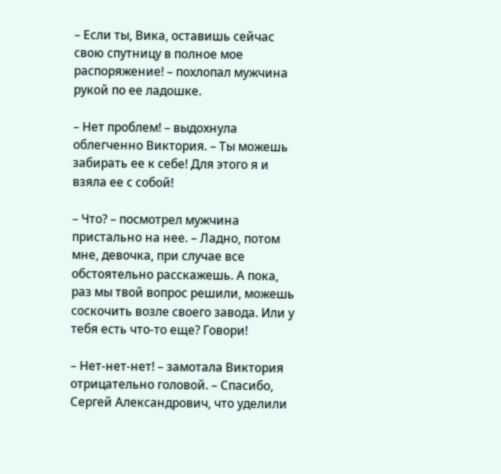– Если ты, Вика, оставишь сейчас свою спутницу в полное мое распоряжение! – похлопал мужчина рукой по ее ладошке.

– Нет проблем! – выдохнула облегченно Виктория. – Ты можешь забирать ее к себе! Для этого я и взяла ее с собой!

– Что? – посмотрел мужчина пристально на нее. – Ладно, потом мне, девочка, при случае все обстоятельно расскажешь. А пока, раз мы твой вопрос решили, можешь соскочить возле своего завода. Или у тебя есть что-то еще? Говори!

– Нет-нет-нет! – замотала Виктория отрицательно головой. – Спасибо, Сергей Александрович, что уделили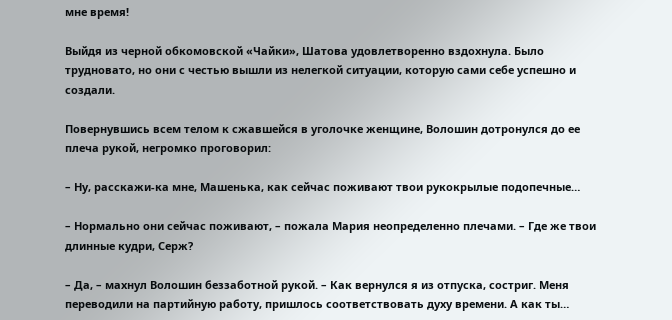мне время!

Выйдя из черной обкомовской «Чайки», Шатова удовлетворенно вздохнула. Было трудновато, но они с честью вышли из нелегкой ситуации, которую сами себе успешно и создали.

Повернувшись всем телом к сжавшейся в уголочке женщине, Волошин дотронулся до ее плеча рукой, негромко проговорил:

– Ну, расскажи-ка мне, Машенька, как сейчас поживают твои рукокрылые подопечные…

– Нормально они сейчас поживают, – пожала Мария неопределенно плечами. – Где же твои длинные кудри, Серж?

– Да, – махнул Волошин беззаботной рукой. – Как вернулся я из отпуска, состриг. Меня переводили на партийную работу, пришлось соответствовать духу времени. А как ты…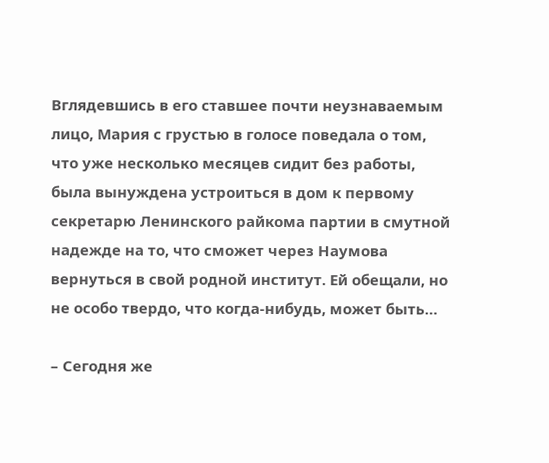Вглядевшись в его ставшее почти неузнаваемым лицо, Мария с грустью в голосе поведала о том, что уже несколько месяцев сидит без работы, была вынуждена устроиться в дом к первому секретарю Ленинского райкома партии в смутной надежде на то, что сможет через Наумова вернуться в свой родной институт. Ей обещали, но не особо твердо, что когда-нибудь, может быть…

– Сегодня же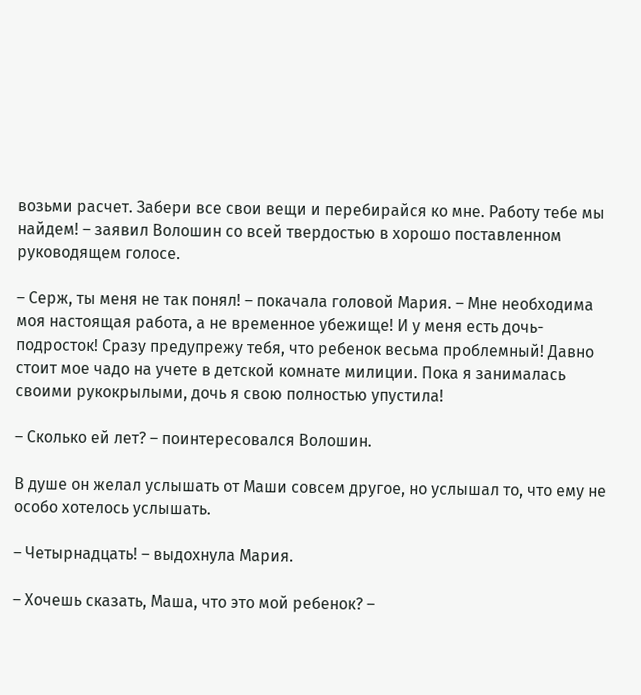возьми расчет. Забери все свои вещи и перебирайся ко мне. Работу тебе мы найдем! – заявил Волошин со всей твердостью в хорошо поставленном руководящем голосе.

– Серж, ты меня не так понял! – покачала головой Мария. – Мне необходима моя настоящая работа, а не временное убежище! И у меня есть дочь-подросток! Сразу предупрежу тебя, что ребенок весьма проблемный! Давно стоит мое чадо на учете в детской комнате милиции. Пока я занималась своими рукокрылыми, дочь я свою полностью упустила!

– Сколько ей лет? – поинтересовался Волошин.

В душе он желал услышать от Маши совсем другое, но услышал то, что ему не особо хотелось услышать.

– Четырнадцать! – выдохнула Мария.

– Хочешь сказать, Маша, что это мой ребенок? –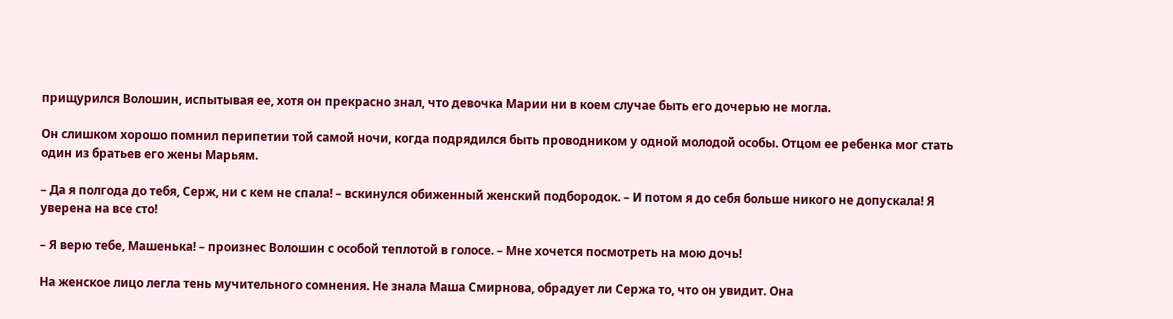прищурился Волошин, испытывая ее, хотя он прекрасно знал, что девочка Марии ни в коем случае быть его дочерью не могла.

Он слишком хорошо помнил перипетии той самой ночи, когда подрядился быть проводником у одной молодой особы. Отцом ее ребенка мог стать один из братьев его жены Марьям.

– Да я полгода до тебя, Серж, ни с кем не спала! – вскинулся обиженный женский подбородок. – И потом я до себя больше никого не допускала! Я уверена на все сто!

– Я верю тебе, Машенька! – произнес Волошин с особой теплотой в голосе. – Мне хочется посмотреть на мою дочь!

На женское лицо легла тень мучительного сомнения. Не знала Маша Смирнова, обрадует ли Сержа то, что он увидит. Она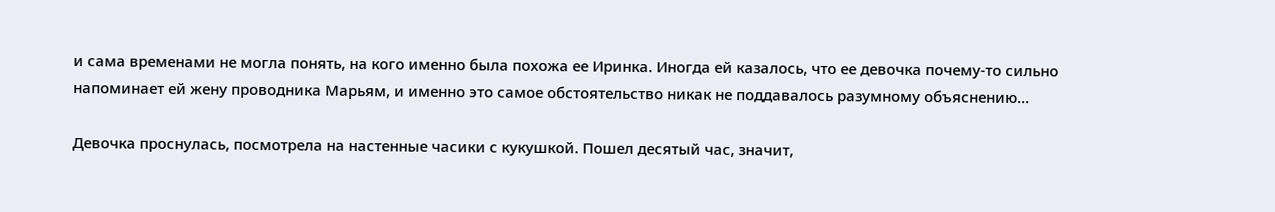и сама временами не могла понять, на кого именно была похожа ее Иринка. Иногда ей казалось, что ее девочка почему-то сильно напоминает ей жену проводника Марьям, и именно это самое обстоятельство никак не поддавалось разумному объяснению…

Девочка проснулась, посмотрела на настенные часики с кукушкой. Пошел десятый час, значит,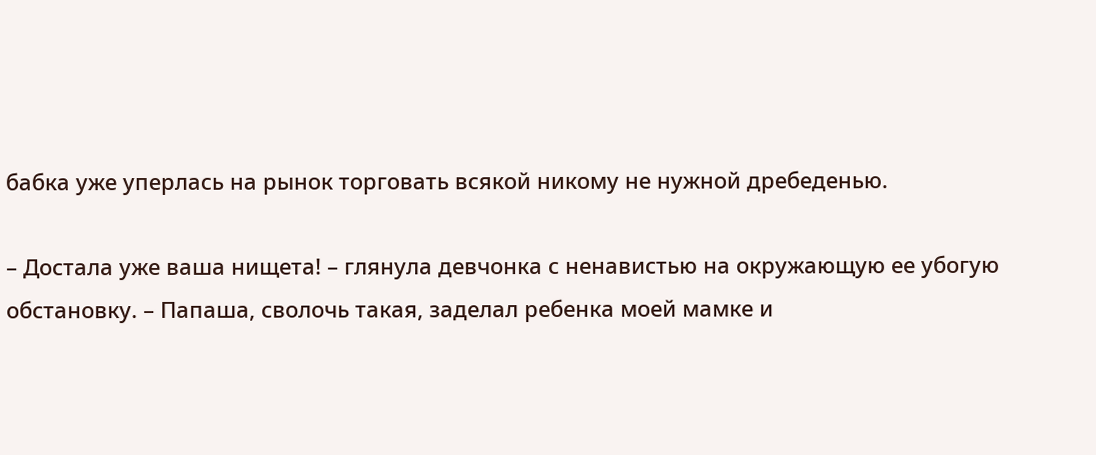бабка уже уперлась на рынок торговать всякой никому не нужной дребеденью.

– Достала уже ваша нищета! – глянула девчонка с ненавистью на окружающую ее убогую обстановку. – Папаша, сволочь такая, заделал ребенка моей мамке и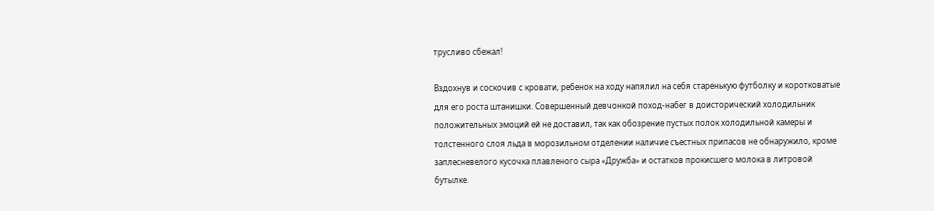трусливо сбежал!

Вздохнув и соскочив с кровати, ребенок на ходу напялил на себя старенькую футболку и коротковатые для его роста штанишки. Совершенный девчонкой поход-набег в доисторический холодильник положительных эмоций ей не доставил, так как обозрение пустых полок холодильной камеры и толстенного слоя льда в морозильном отделении наличие съестных припасов не обнаружило, кроме заплесневелого кусочка плавленого сыра «Дружба» и остатков прокисшего молока в литровой бутылке.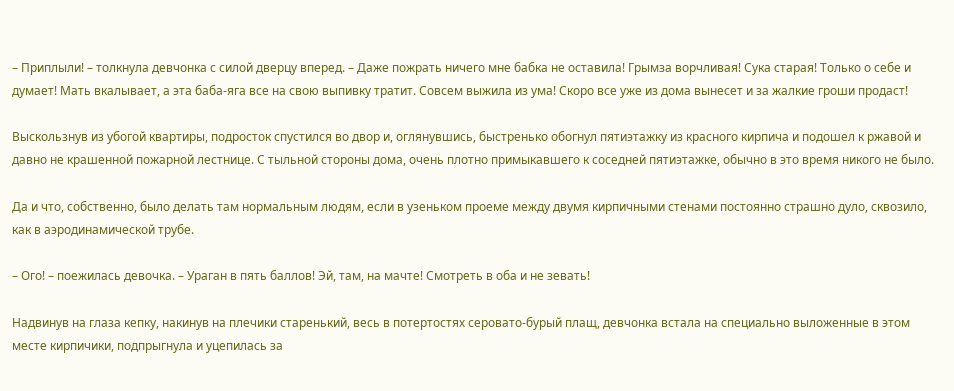– Приплыли! – толкнула девчонка с силой дверцу вперед. – Даже пожрать ничего мне бабка не оставила! Грымза ворчливая! Сука старая! Только о себе и думает! Мать вкалывает, а эта баба-яга все на свою выпивку тратит. Совсем выжила из ума! Скоро все уже из дома вынесет и за жалкие гроши продаст!

Выскользнув из убогой квартиры, подросток спустился во двор и, оглянувшись, быстренько обогнул пятиэтажку из красного кирпича и подошел к ржавой и давно не крашенной пожарной лестнице. С тыльной стороны дома, очень плотно примыкавшего к соседней пятиэтажке, обычно в это время никого не было.

Да и что, собственно, было делать там нормальным людям, если в узеньком проеме между двумя кирпичными стенами постоянно страшно дуло, сквозило, как в аэродинамической трубе.

– Ого! – поежилась девочка. – Ураган в пять баллов! Эй, там, на мачте! Смотреть в оба и не зевать!

Надвинув на глаза кепку, накинув на плечики старенький, весь в потертостях серовато-бурый плащ, девчонка встала на специально выложенные в этом месте кирпичики, подпрыгнула и уцепилась за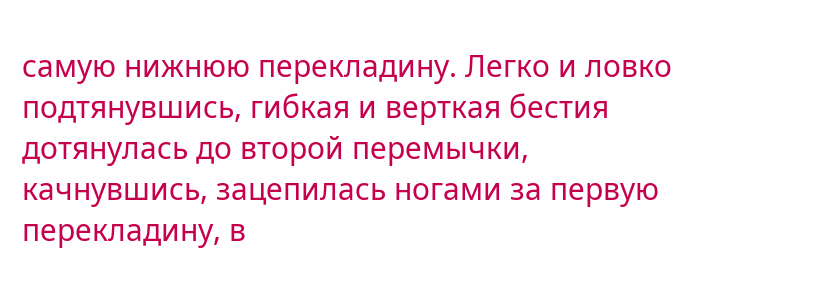самую нижнюю перекладину. Легко и ловко подтянувшись, гибкая и верткая бестия дотянулась до второй перемычки, качнувшись, зацепилась ногами за первую перекладину, в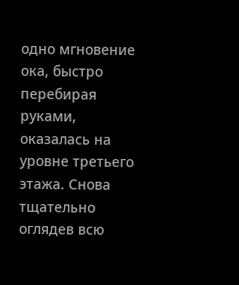одно мгновение ока, быстро перебирая руками, оказалась на уровне третьего этажа. Снова тщательно оглядев всю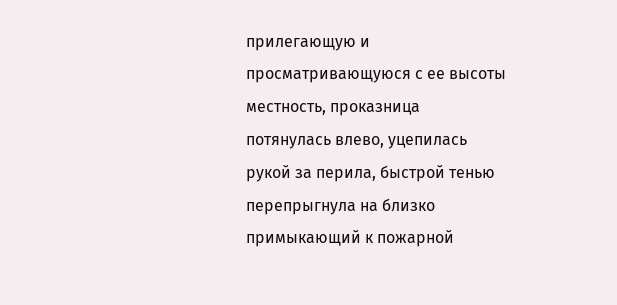прилегающую и просматривающуюся с ее высоты местность, проказница потянулась влево, уцепилась рукой за перила, быстрой тенью перепрыгнула на близко примыкающий к пожарной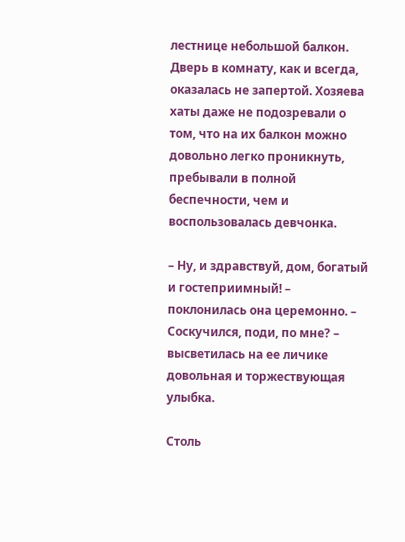лестнице небольшой балкон. Дверь в комнату, как и всегда, оказалась не запертой. Хозяева хаты даже не подозревали о том, что на их балкон можно довольно легко проникнуть, пребывали в полной беспечности, чем и воспользовалась девчонка.

– Ну, и здравствуй, дом, богатый и гостеприимный! – поклонилась она церемонно. – Соскучился, поди, по мне? – высветилась на ее личике довольная и торжествующая улыбка.

Столь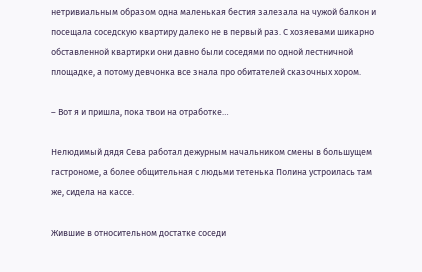нетривиальным образом одна маленькая бестия залезала на чужой балкон и посещала соседскую квартиру далеко не в первый раз. С хозяевами шикарно обставленной квартирки они давно были соседями по одной лестничной площадке, а потому девчонка все знала про обитателей сказочных хором.

– Вот я и пришла, пока твои на отработке…

Нелюдимый дядя Сева работал дежурным начальником смены в большущем гастрономе, а более общительная с людьми тетенька Полина устроилась там же, сидела на кассе.

Жившие в относительном достатке соседи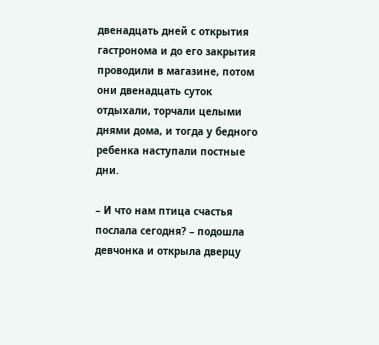двенадцать дней с открытия гастронома и до его закрытия проводили в магазине, потом они двенадцать суток отдыхали, торчали целыми днями дома, и тогда у бедного ребенка наступали постные дни.

– И что нам птица счастья послала сегодня? – подошла девчонка и открыла дверцу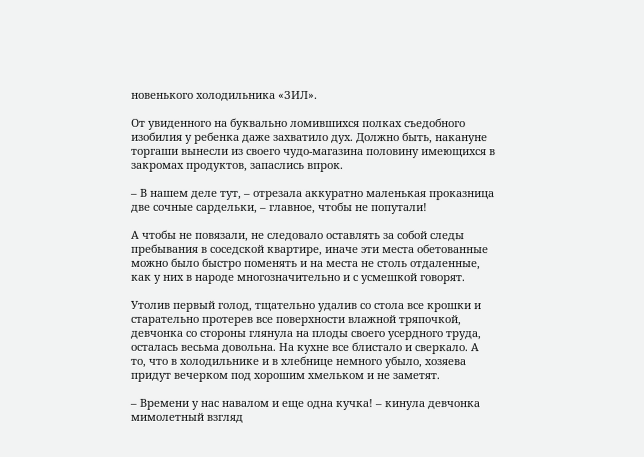новенького холодильника «ЗИЛ».

От увиденного на буквально ломившихся полках съедобного изобилия у ребенка даже захватило дух. Должно быть, накануне торгаши вынесли из своего чудо-магазина половину имеющихся в закромах продуктов, запаслись впрок.

– В нашем деле тут, – отрезала аккуратно маленькая проказница две сочные сардельки, – главное, чтобы не попутали!

А чтобы не повязали, не следовало оставлять за собой следы пребывания в соседской квартире, иначе эти места обетованные можно было быстро поменять и на места не столь отдаленные, как у них в народе многозначительно и с усмешкой говорят.

Утолив первый голод, тщательно удалив со стола все крошки и старательно протерев все поверхности влажной тряпочкой, девчонка со стороны глянула на плоды своего усердного труда, осталась весьма довольна. На кухне все блистало и сверкало. А то, что в холодильнике и в хлебнице немного убыло, хозяева придут вечерком под хорошим хмельком и не заметят.

– Времени у нас навалом и еще одна кучка! – кинула девчонка мимолетный взгляд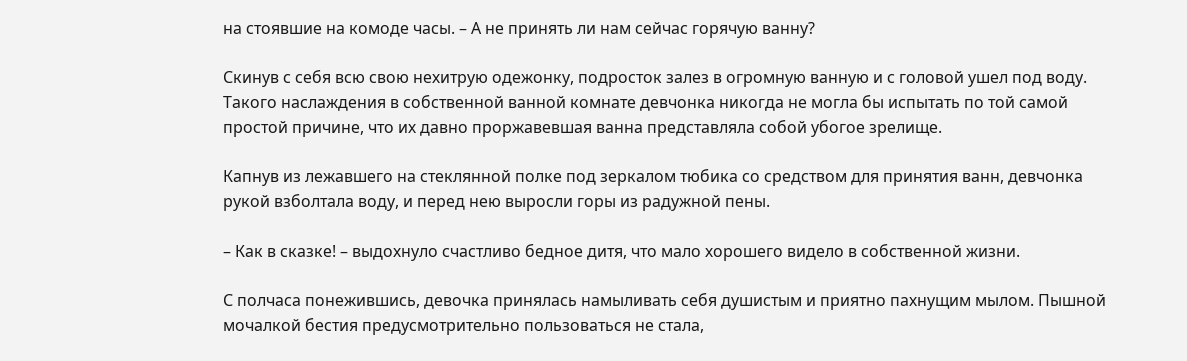на стоявшие на комоде часы. – А не принять ли нам сейчас горячую ванну?

Скинув с себя всю свою нехитрую одежонку, подросток залез в огромную ванную и с головой ушел под воду. Такого наслаждения в собственной ванной комнате девчонка никогда не могла бы испытать по той самой простой причине, что их давно проржавевшая ванна представляла собой убогое зрелище.

Капнув из лежавшего на стеклянной полке под зеркалом тюбика со средством для принятия ванн, девчонка рукой взболтала воду, и перед нею выросли горы из радужной пены.

– Как в сказке! – выдохнуло счастливо бедное дитя, что мало хорошего видело в собственной жизни.

С полчаса понежившись, девочка принялась намыливать себя душистым и приятно пахнущим мылом. Пышной мочалкой бестия предусмотрительно пользоваться не стала,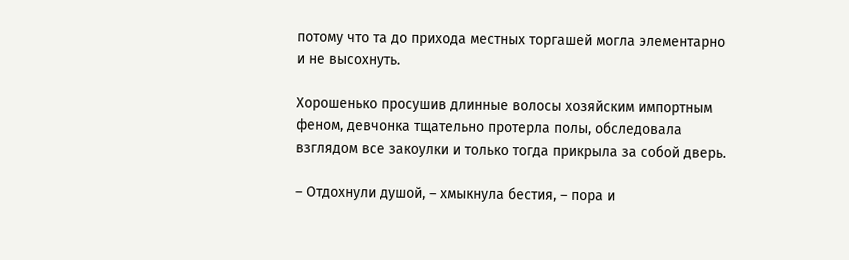потому что та до прихода местных торгашей могла элементарно и не высохнуть.

Хорошенько просушив длинные волосы хозяйским импортным феном, девчонка тщательно протерла полы, обследовала взглядом все закоулки и только тогда прикрыла за собой дверь.

– Отдохнули душой, – хмыкнула бестия, – пора и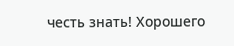честь знать! Хорошего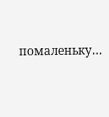помаленьку…